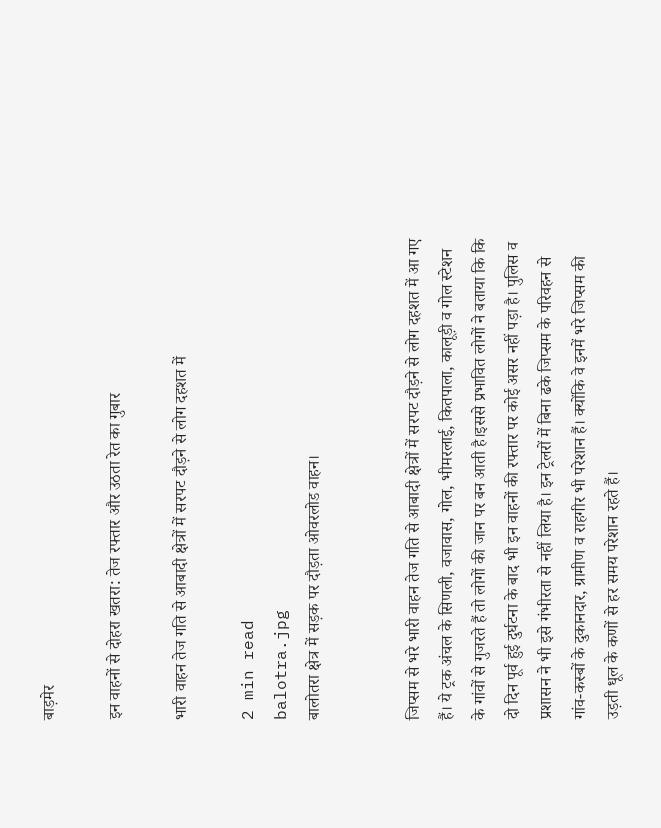बाड़मेर

इन वाहनों से दोहरा खतरा: तेज रफ्तार और उठता रेत का गुबार

भारी वाहन तेज गति से आबादी क्षेत्रों में सरपट दौड़ने से लोग दहशत में

2 min read
balotra.jpg
बालोतरा क्षेत्र में सड़क पर दौड़ता ओवरलोड वाहन।


जिप्सम से भरे भारी वाहन तेज गति से आबादी क्षेत्रों में सरपट दौड़ने से लोग दहशत में आ गए हैं। ये ट्रक अंचल के सिणली, वजावास, गोल, भीमरलाई, कितपाला, कालूड़ी व गोल स्टेशन के गांवों से गुजरते हैं तो लोगों की जान पर बन आती है।इससे प्रभावित लोगों ने बताया कि कि दो दिन पूर्व हुई दुर्घटना के बाद भी इन वाहनों की रफ्तार पर कोई असर नहीं पड़ा है। पुलिस व प्रशासन ने भी इसे गंभीरता से नहीं लिया है। इन ट्रेलरों में बिना ढके जिप्सम के परिवहन से गांव-कस्बों के दुकानदार, ग्रामीण व राहगीर भी परेशान हैं। क्योंकि वे इनमें भरे जिप्सम की उड़ती धूल के कणों से हर समय परेशान रहते हैं।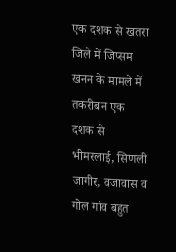एक दशक से खतरा
जिले में जिप्सम खनन के मामले में तकरीबन एक दशक से भीमरलाई, सिणली जागीर, वजावास व गोल गांव बहुत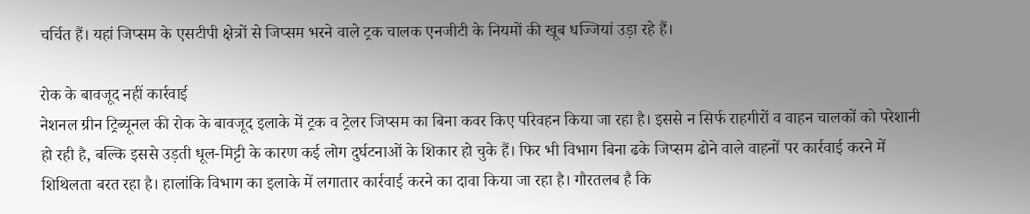चर्चित हैं। यहां जिप्सम के एसटीपी क्षेत्रों से जिप्सम भरने वाले ट्रक चालक एनजीटी के नियमों की खूब धज्जियां उड़ा रहे हैं।

रोक के बावजूद नहीं कार्रवाई
नेशनल ग्रीन ट्रिब्यूनल की रोक के बावजूद इलाके में ट्रक व ट्रेलर जिप्सम का बिना कवर किए परिवहन किया जा रहा है। इससे न सिर्फ राहगीरों व वाहन चालकों को परेशानी हो रही है, बल्कि इससे उड़ती धूल-मिट्टी के कारण कई लोग दुर्घटनाओं के शिकार हो चुके हैं। फिर भी विभाग बिना ढके जिप्सम ढोने वाले वाहनों पर कार्रवाई करने में शिथिलता बरत रहा है। हालांकि विभाग का इलाके में लगातार कार्रवाई करने का दावा किया जा रहा है। गौरतलब है कि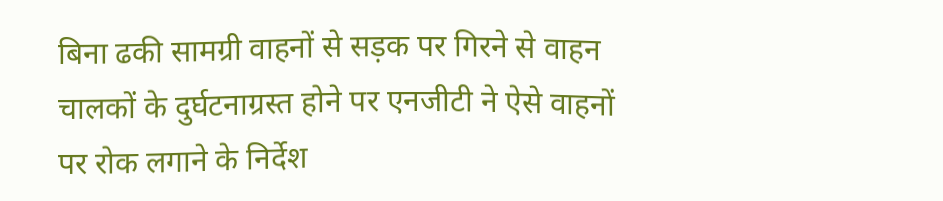बिना ढकी सामग्री वाहनों से सड़क पर गिरने से वाहन चालकों के दुर्घटनाग्रस्त होने पर एनजीटी ने ऐसे वाहनों पर रोक लगाने के निर्देश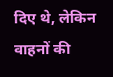दिए थे, लेकिन वाहनों की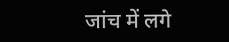जांच में लगे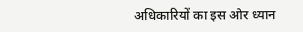अधिकारियों का इस ओर ध्यान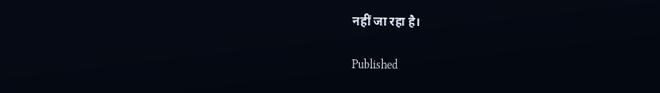नहीं जा रहा है।

Published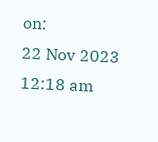on:
22 Nov 2023 12:18 am